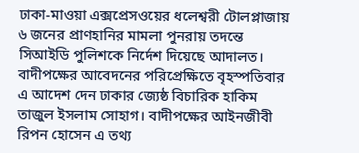ঢাকা-মাওয়া এক্সপ্রেসওয়ের ধলেশ্বরী টোলপ্লাজায় ৬ জনের প্রাণহানির মামলা পুনরায় তদন্তে সিআইডি পুলিশকে নির্দেশ দিয়েছে আদালত। বাদীপক্ষের আবেদনের পরিপ্রেক্ষিতে বৃহস্পতিবার এ আদেশ দেন ঢাকার জ্যেষ্ঠ বিচারিক হাকিম তাজুল ইসলাম সোহাগ। বাদীপক্ষের আইনজীবী রিপন হোসেন এ তথ্য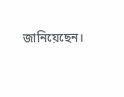জানিয়েছেন।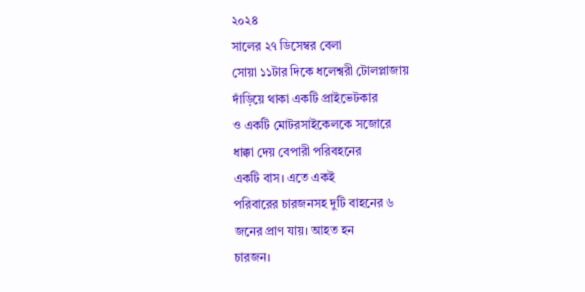২০২৪
সালের ২৭ ডিসেম্বর বেলা
সোয়া ১১টার দিকে ধলেশ্বরী টোলপ্লাজায়
দাঁড়িয়ে থাকা একটি প্রাইভেটকার
ও একটি মোটরসাইকেলকে সজোরে
ধাক্কা দেয় বেপারী পরিবহনের
একটি বাস। এতে একই
পরিবারের চারজনসহ দুটি বাহনের ৬
জনের প্রাণ যায়। আহত হন
চারজন।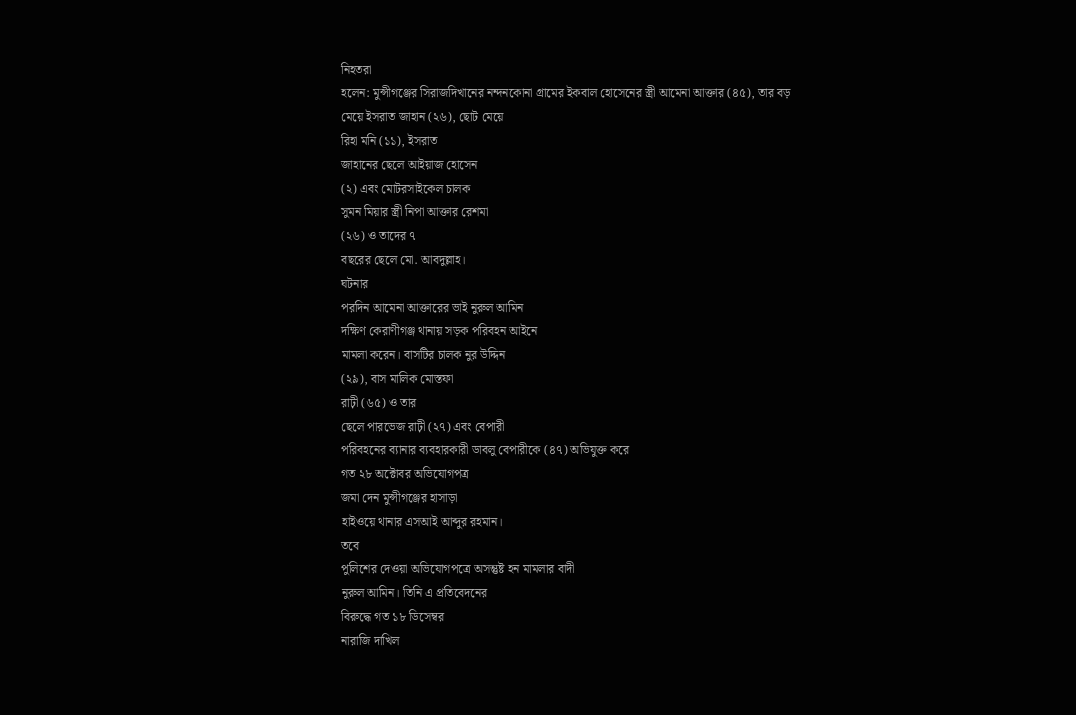নিহতরা
হলেন: মুন্সীগঞ্জের সিরাজদিখানের নন্দনকোনা গ্রামের ইকবাল হোসেনের স্ত্রী আমেনা আক্তার (৪৫), তার বড়
মেয়ে ইসরাত জাহান (২৬), ছোট মেয়ে
রিহা মনি (১১), ইসরাত
জাহানের ছেলে আইয়াজ হোসেন
(২) এবং মোটরসাইকেল চালক
সুমন মিয়ার স্ত্রী নিপা আক্তার রেশমা
(২৬) ও তাদের ৭
বছরের ছেলে মো. আবদুল্লাহ।
ঘটনার
পরদিন আমেনা আক্তারের ভাই নুরুল আমিন
দক্ষিণ কেরাণীগঞ্জ থানায় সড়ক পরিবহন আইনে
মামলা করেন। বাসটির চালক নুর উদ্দিন
(২৯), বাস মালিক মোস্তফা
রাঢ়ী (৬৫) ও তার
ছেলে পারভেজ রাঢ়ী (২৭) এবং বেপারী
পরিবহনের ব্যানার ব্যবহারকারী ডাবলু বেপারীকে (৪৭) অভিযুক্ত করে
গত ২৮ অক্টোবর অভিযোগপত্র
জমা দেন মুন্সীগঞ্জের হাসাড়া
হাইওয়ে থানার এসআই আব্দুর রহমান।
তবে
পুলিশের দেওয়া অভিযোগপত্রে অসন্তুষ্ট হন মামলার বাদী
নুরুল আমিন। তিনি এ প্রতিবেদনের
বিরুদ্ধে গত ১৮ ডিসেম্বর
নারাজি দাখিল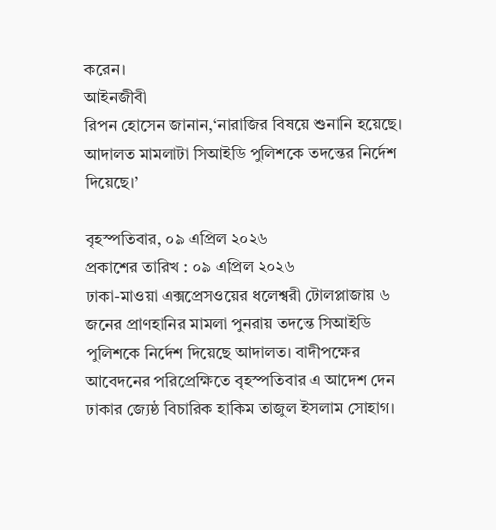করেন।
আইনজীবী
রিপন হোসেন জানান,‘নারাজির বিষয়ে শুনানি হয়েছে। আদালত মামলাটা সিআইডি পুলিশকে তদন্তের নির্দেশ দিয়েছে।’

বৃহস্পতিবার, ০৯ এপ্রিল ২০২৬
প্রকাশের তারিখ : ০৯ এপ্রিল ২০২৬
ঢাকা-মাওয়া এক্সপ্রেসওয়ের ধলেশ্বরী টোলপ্লাজায় ৬ জনের প্রাণহানির মামলা পুনরায় তদন্তে সিআইডি পুলিশকে নির্দেশ দিয়েছে আদালত। বাদীপক্ষের আবেদনের পরিপ্রেক্ষিতে বৃহস্পতিবার এ আদেশ দেন ঢাকার জ্যেষ্ঠ বিচারিক হাকিম তাজুল ইসলাম সোহাগ।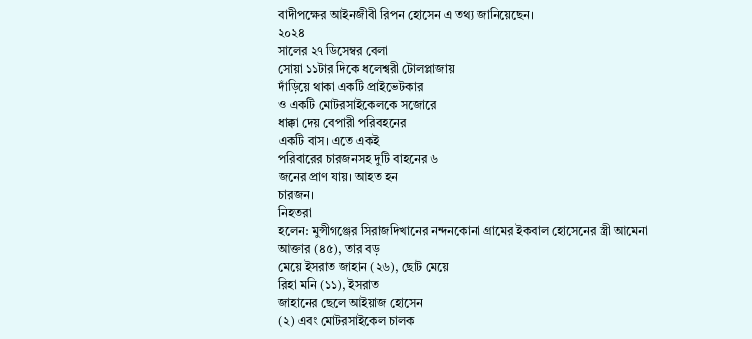বাদীপক্ষের আইনজীবী রিপন হোসেন এ তথ্য জানিয়েছেন।
২০২৪
সালের ২৭ ডিসেম্বর বেলা
সোয়া ১১টার দিকে ধলেশ্বরী টোলপ্লাজায়
দাঁড়িয়ে থাকা একটি প্রাইভেটকার
ও একটি মোটরসাইকেলকে সজোরে
ধাক্কা দেয় বেপারী পরিবহনের
একটি বাস। এতে একই
পরিবারের চারজনসহ দুটি বাহনের ৬
জনের প্রাণ যায়। আহত হন
চারজন।
নিহতরা
হলেন: মুন্সীগঞ্জের সিরাজদিখানের নন্দনকোনা গ্রামের ইকবাল হোসেনের স্ত্রী আমেনা আক্তার (৪৫), তার বড়
মেয়ে ইসরাত জাহান (২৬), ছোট মেয়ে
রিহা মনি (১১), ইসরাত
জাহানের ছেলে আইয়াজ হোসেন
(২) এবং মোটরসাইকেল চালক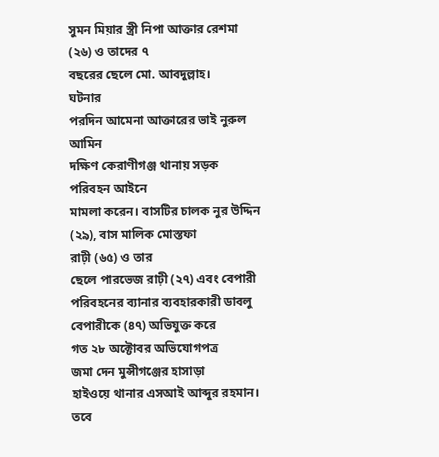সুমন মিয়ার স্ত্রী নিপা আক্তার রেশমা
(২৬) ও তাদের ৭
বছরের ছেলে মো. আবদুল্লাহ।
ঘটনার
পরদিন আমেনা আক্তারের ভাই নুরুল আমিন
দক্ষিণ কেরাণীগঞ্জ থানায় সড়ক পরিবহন আইনে
মামলা করেন। বাসটির চালক নুর উদ্দিন
(২৯), বাস মালিক মোস্তফা
রাঢ়ী (৬৫) ও তার
ছেলে পারভেজ রাঢ়ী (২৭) এবং বেপারী
পরিবহনের ব্যানার ব্যবহারকারী ডাবলু বেপারীকে (৪৭) অভিযুক্ত করে
গত ২৮ অক্টোবর অভিযোগপত্র
জমা দেন মুন্সীগঞ্জের হাসাড়া
হাইওয়ে থানার এসআই আব্দুর রহমান।
তবে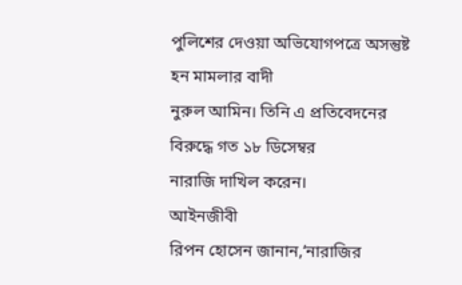পুলিশের দেওয়া অভিযোগপত্রে অসন্তুষ্ট হন মামলার বাদী
নুরুল আমিন। তিনি এ প্রতিবেদনের
বিরুদ্ধে গত ১৮ ডিসেম্বর
নারাজি দাখিল করেন।
আইনজীবী
রিপন হোসেন জানান,‘নারাজির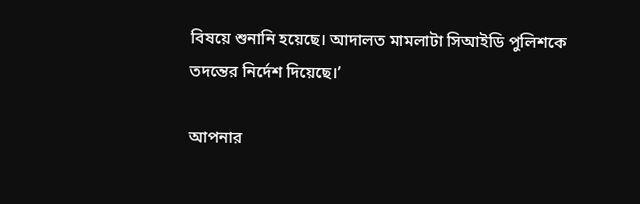বিষয়ে শুনানি হয়েছে। আদালত মামলাটা সিআইডি পুলিশকে তদন্তের নির্দেশ দিয়েছে।’

আপনার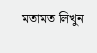মতামত লিখুন